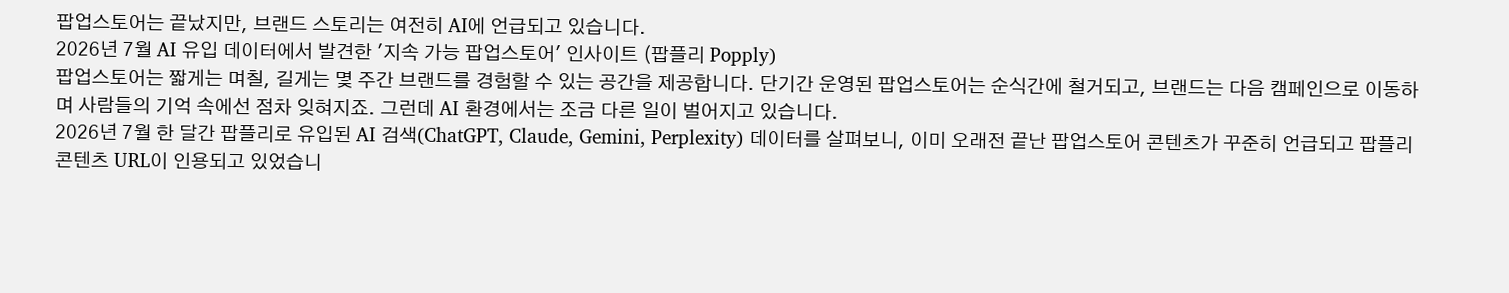팝업스토어는 끝났지만, 브랜드 스토리는 여전히 AI에 언급되고 있습니다.
2026년 7월 AI 유입 데이터에서 발견한 '지속 가능 팝업스토어' 인사이트 (팝플리 Popply)
팝업스토어는 짧게는 며칠, 길게는 몇 주간 브랜드를 경험할 수 있는 공간을 제공합니다. 단기간 운영된 팝업스토어는 순식간에 철거되고, 브랜드는 다음 캠페인으로 이동하며 사람들의 기억 속에선 점차 잊혀지죠. 그런데 AI 환경에서는 조금 다른 일이 벌어지고 있습니다.
2026년 7월 한 달간 팝플리로 유입된 AI 검색(ChatGPT, Claude, Gemini, Perplexity) 데이터를 살펴보니, 이미 오래전 끝난 팝업스토어 콘텐츠가 꾸준히 언급되고 팝플리 콘텐츠 URL이 인용되고 있었습니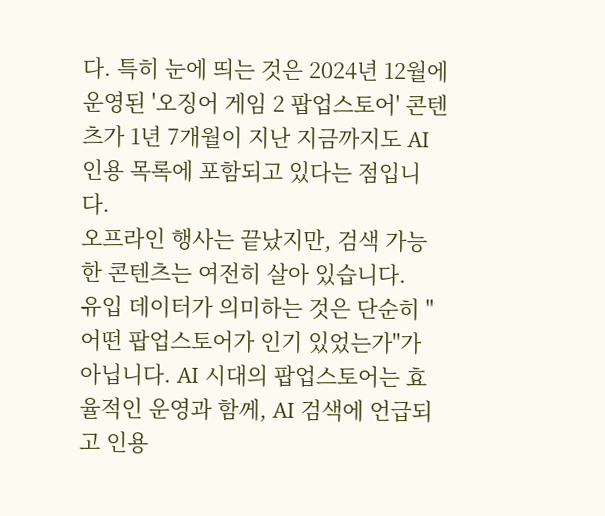다. 특히 눈에 띄는 것은 2024년 12월에 운영된 '오징어 게임 2 팝업스토어' 콘텐츠가 1년 7개월이 지난 지금까지도 AI 인용 목록에 포함되고 있다는 점입니다.
오프라인 행사는 끝났지만, 검색 가능한 콘텐츠는 여전히 살아 있습니다.
유입 데이터가 의미하는 것은 단순히 "어떤 팝업스토어가 인기 있었는가"가 아닙니다. AI 시대의 팝업스토어는 효율적인 운영과 함께, AI 검색에 언급되고 인용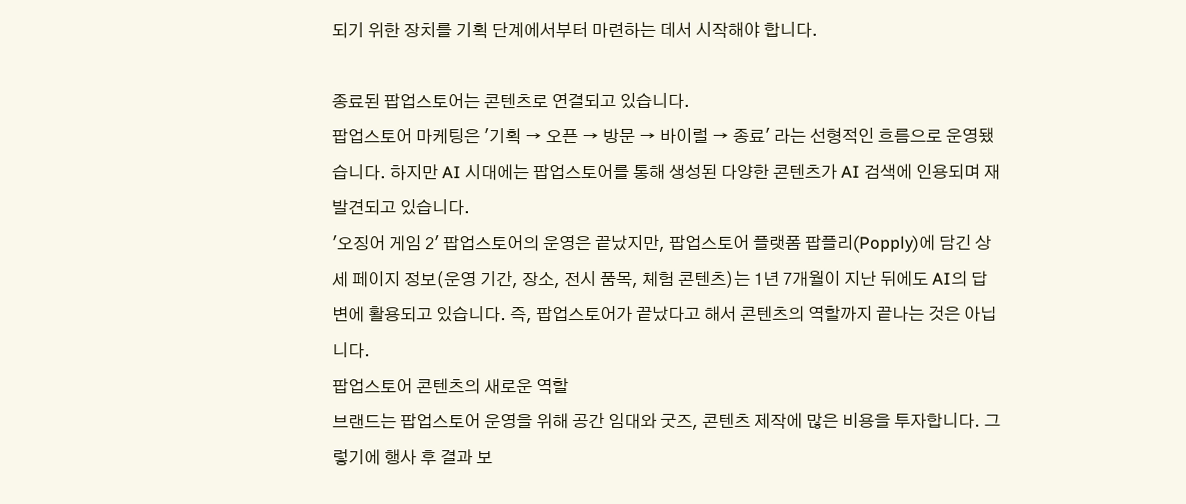되기 위한 장치를 기획 단계에서부터 마련하는 데서 시작해야 합니다.

종료된 팝업스토어는 콘텐츠로 연결되고 있습니다.
팝업스토어 마케팅은 '기획 → 오픈 → 방문 → 바이럴 → 종료' 라는 선형적인 흐름으로 운영됐습니다. 하지만 AI 시대에는 팝업스토어를 통해 생성된 다양한 콘텐츠가 AI 검색에 인용되며 재발견되고 있습니다.
'오징어 게임 2' 팝업스토어의 운영은 끝났지만, 팝업스토어 플랫폼 팝플리(Popply)에 담긴 상세 페이지 정보(운영 기간, 장소, 전시 품목, 체험 콘텐츠)는 1년 7개월이 지난 뒤에도 AI의 답변에 활용되고 있습니다. 즉, 팝업스토어가 끝났다고 해서 콘텐츠의 역할까지 끝나는 것은 아닙니다.
팝업스토어 콘텐츠의 새로운 역할
브랜드는 팝업스토어 운영을 위해 공간 임대와 굿즈, 콘텐츠 제작에 많은 비용을 투자합니다. 그렇기에 행사 후 결과 보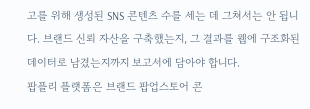고를 위해 생성된 SNS 콘텐츠 수를 세는 데 그쳐서는 안 됩니다. 브랜드 신뢰 자산을 구축했는지, 그 결과를 웹에 구조화된 데이터로 남겼는지까지 보고서에 담아야 합니다.
팝플리 플랫폼은 브랜드 팝업스토어 콘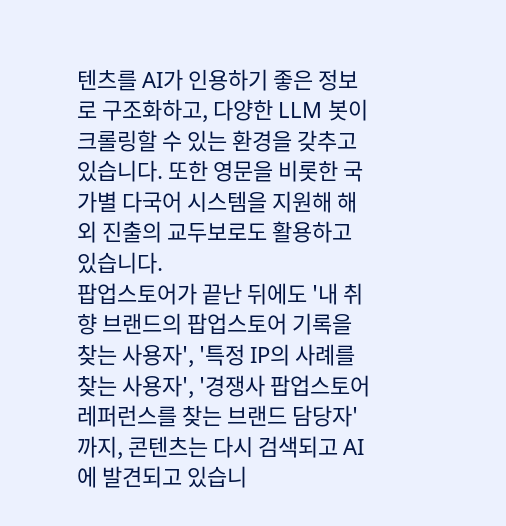텐츠를 AI가 인용하기 좋은 정보로 구조화하고, 다양한 LLM 봇이 크롤링할 수 있는 환경을 갖추고 있습니다. 또한 영문을 비롯한 국가별 다국어 시스템을 지원해 해외 진출의 교두보로도 활용하고 있습니다.
팝업스토어가 끝난 뒤에도 '내 취향 브랜드의 팝업스토어 기록을 찾는 사용자', '특정 IP의 사례를 찾는 사용자', '경쟁사 팝업스토어 레퍼런스를 찾는 브랜드 담당자'까지, 콘텐츠는 다시 검색되고 AI에 발견되고 있습니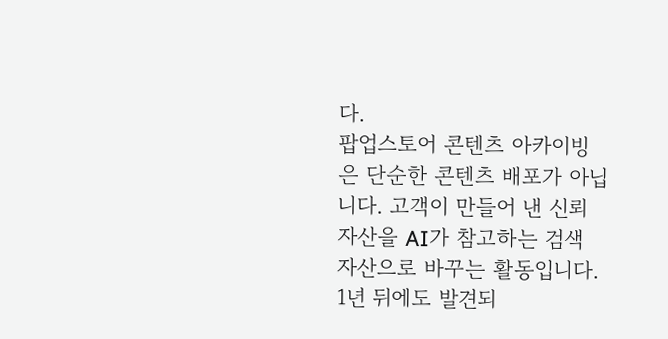다.
팝업스토어 콘텐츠 아카이빙은 단순한 콘텐츠 배포가 아닙니다. 고객이 만들어 낸 신뢰 자산을 AI가 참고하는 검색 자산으로 바꾸는 활동입니다.
1년 뒤에도 발견되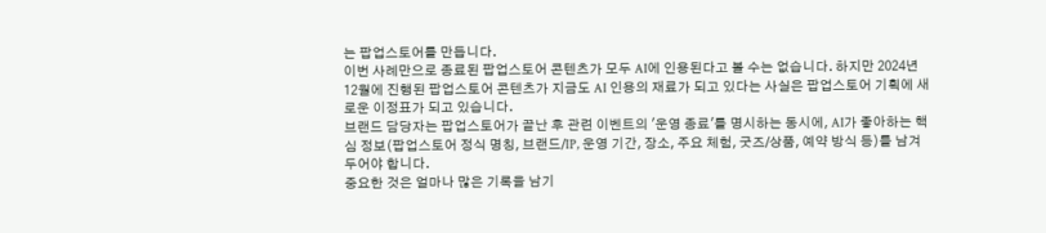는 팝업스토어를 만듭니다.
이번 사례만으로 종료된 팝업스토어 콘텐츠가 모두 AI에 인용된다고 볼 수는 없습니다. 하지만 2024년 12월에 진행된 팝업스토어 콘텐츠가 지금도 AI 인용의 재료가 되고 있다는 사실은 팝업스토어 기획에 새로운 이정표가 되고 있습니다.
브랜드 담당자는 팝업스토어가 끝난 후 관련 이벤트의 '운영 종료'를 명시하는 동시에, AI가 좋아하는 핵심 정보(팝업스토어 정식 명칭, 브랜드/IP, 운영 기간, 장소, 주요 체험, 굿즈/상품, 예약 방식 등)를 남겨 두어야 합니다.
중요한 것은 얼마나 많은 기록을 남기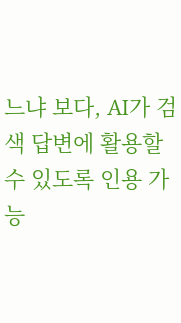느냐 보다, AI가 검색 답변에 활용할 수 있도록 인용 가능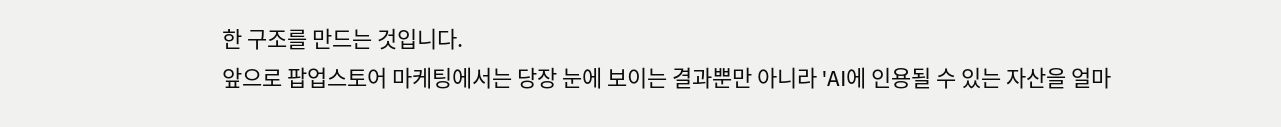한 구조를 만드는 것입니다.
앞으로 팝업스토어 마케팅에서는 당장 눈에 보이는 결과뿐만 아니라 'AI에 인용될 수 있는 자산을 얼마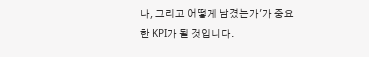나, 그리고 어떻게 남겼는가'가 중요한 KPI가 될 것입니다.